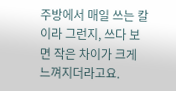주방에서 매일 쓰는 칼이라 그런지, 쓰다 보면 작은 차이가 크게 느껴지더라고요.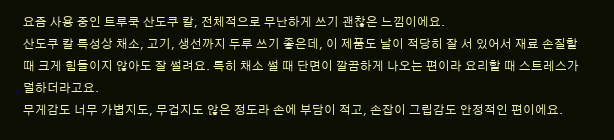요즘 사용 중인 트루쿡 산도쿠 칼, 전체적으로 무난하게 쓰기 괜찮은 느낌이에요.
산도쿠 칼 특성상 채소, 고기, 생선까지 두루 쓰기 좋은데, 이 제품도 날이 적당히 잘 서 있어서 재료 손질할 때 크게 힘들이지 않아도 잘 썰려요. 특히 채소 썰 때 단면이 깔끔하게 나오는 편이라 요리할 때 스트레스가 덜하더라고요.
무게감도 너무 가볍지도, 무겁지도 않은 정도라 손에 부담이 적고, 손잡이 그립감도 안정적인 편이에요.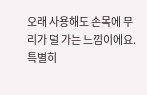오래 사용해도 손목에 무리가 덜 가는 느낌이에요.
특별히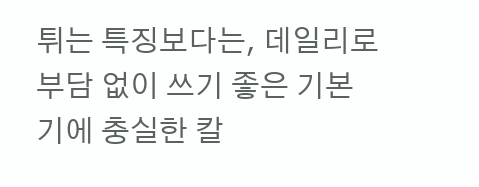튀는 특징보다는, 데일리로 부담 없이 쓰기 좋은 기본기에 충실한 칼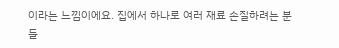이라는 느낌이에요. 집에서 하나로 여러 재료 손질하려는 분들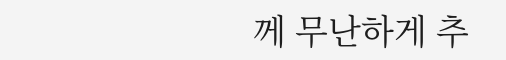께 무난하게 추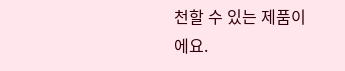천할 수 있는 제품이에요.